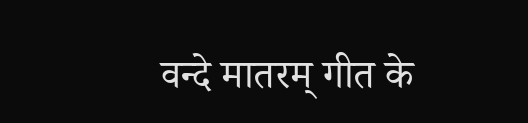वन्दे मातरम् गीत के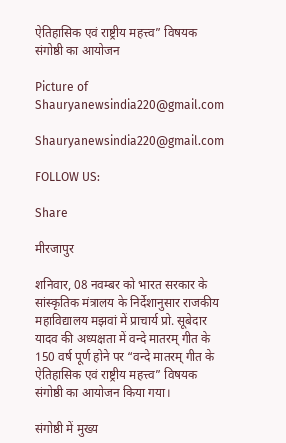ऐतिहासिक एवं राष्ट्रीय महत्त्व” विषयक संगोष्ठी का आयोजन

Picture of Shauryanewsindia220@gmail.com

Shauryanewsindia220@gmail.com

FOLLOW US:

Share

मीरजापुर

शनिवार, 08 नवम्बर को भारत सरकार के सांस्कृतिक मंत्रालय के निर्देशानुसार राजकीय महाविद्यालय मझवां में प्राचार्य प्रो. सूबेदार यादव की अध्यक्षता में वन्दे मातरम् गीत के 150 वर्ष पूर्ण होने पर “वन्दे मातरम् गीत के ऐतिहासिक एवं राष्ट्रीय महत्त्व” विषयक संगोष्ठी का आयोजन किया गया।

संगोष्ठी में मुख्य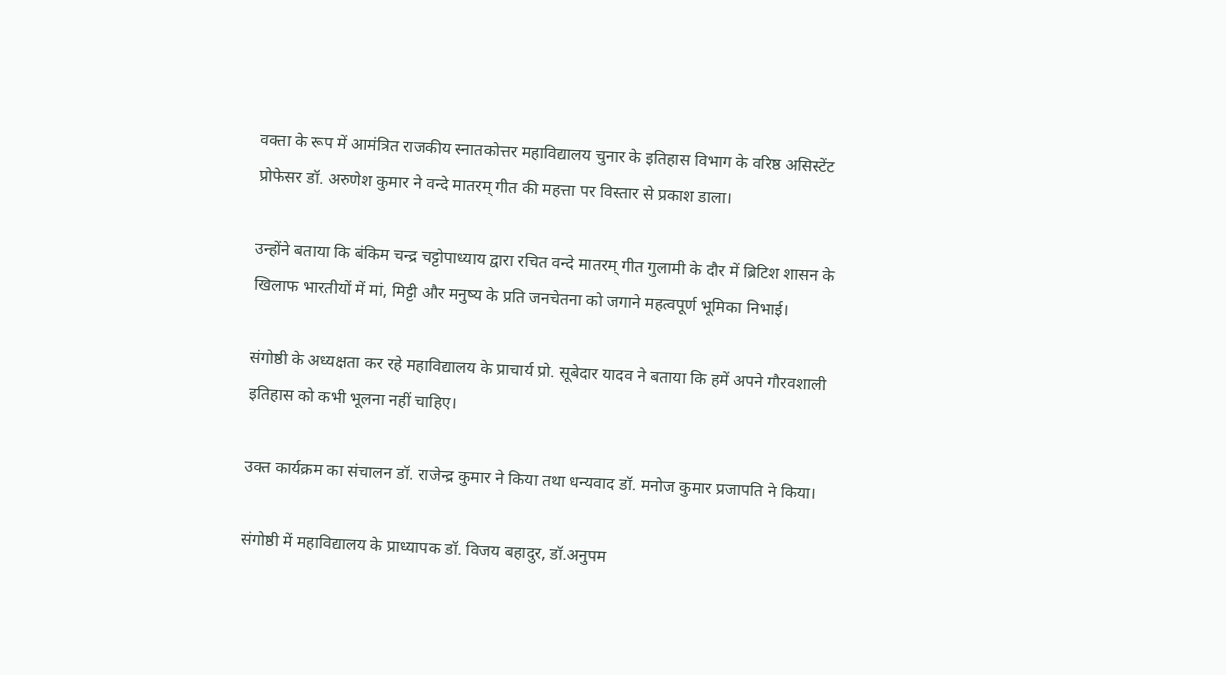वक्ता के रूप में आमंत्रित राजकीय स्नातकोत्तर महाविद्यालय चुनार के इतिहास विभाग के वरिष्ठ असिस्टेंट प्रोफेसर डॉ. अरुणेश कुमार ने वन्दे मातरम् गीत की महत्ता पर विस्तार से प्रकाश डाला।

उन्होंने बताया कि बंकिम चन्द्र चट्टोपाध्याय द्वारा रचित वन्दे मातरम् गीत गुलामी के दौर में ब्रिटिश शासन के खिलाफ भारतीयों में मां, मिट्टी और मनुष्य के प्रति जनचेतना को जगाने महत्वपूर्ण भूमिका निभाई।

संगोष्ठी के अध्यक्षता कर रहे महाविद्यालय के प्राचार्य प्रो. सूबेदार यादव ने बताया कि हमें अपने गौरवशाली इतिहास को कभी भूलना नहीं चाहिए।

उक्त कार्यक्रम का संचालन डॉ. राजेन्द्र कुमार ने किया तथा धन्यवाद डॉ. मनोज कुमार प्रजापति ने किया।

संगोष्ठी में महाविद्यालय के प्राध्यापक डॉ. विजय बहादुर, डॉ.अनुपम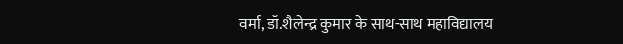वर्मा, डॉ.शैलेन्द्र कुमार के साथ-साथ महाविद्यालय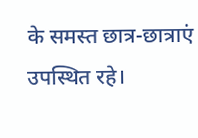के समस्त छात्र-छात्राएं उपस्थित रहे।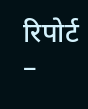रिपोर्ट –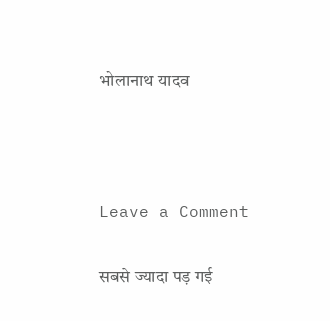भोलानाथ यादव



Leave a Comment

सबसे ज्यादा पड़ गई